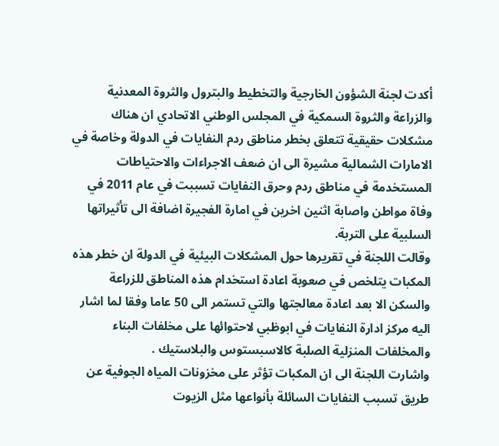أكدت لجنة الشؤون الخارجية والتخطيط والبترول والثروة المعدنية والزراعة والثروة السمكية في المجلس الوطني الاتحادي ان هناك مشكلات حقيقية تتعلق بخطر مناطق ردم النفايات في الدولة وخاصة في الامارات الشمالية مشيرة الى ان ضعف الاجراءات والاحتياطات المستخدمة في مناطق ردم وحرق النفايات تسببت في عام 2011 في وفاة مواطن واصابة اثنين اخرين في امارة الفجيرة اضافة الى تأثيراتها السلبية على التربة.
وقالت اللجنة في تقريرها حول المشكلات البيئية في الدولة ان خطر هذه المكبات يتلخص في صعوبة اعادة استخدام هذه المناطق للزراعة والسكن الا بعد اعادة معالجتها والتي تستمر الى 50 عاما وفقا لما اشار اليه مركز ادارة النفايات في ابوظبي لاحتوائها على مخلفات البناء والمخلفات المنزلية الصلبة كالاسبستوس والبلاستيك .
واشارت اللجنة الى ان المكبات تؤثر على مخزونات المياه الجوفية عن طريق تسبب النفايات السائلة بأنواعها مثل الزيوت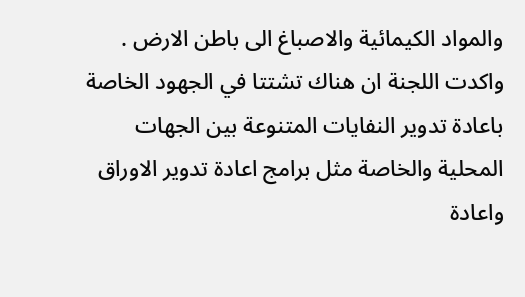والمواد الكيمائية والاصباغ الى باطن الارض .
واكدت اللجنة ان هناك تشتتا في الجهود الخاصة باعادة تدوير النفايات المتنوعة بين الجهات المحلية والخاصة مثل برامج اعادة تدوير الاوراق واعادة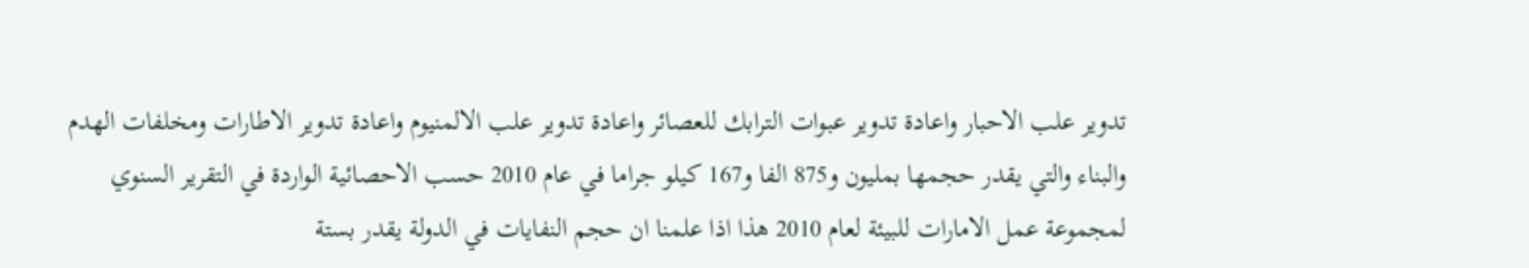تدوير علب الاحبار واعادة تدوير عبوات الترابك للعصائر واعادة تدوير علب الالمنيوم واعادة تدوير الاطارات ومخلفات الهدم والبناء والتي يقدر حجمها بمليون و875 الفا و167 كيلو جراما في عام 2010 حسب الاحصائية الواردة في التقرير السنوي لمجموعة عمل الامارات للبيئة لعام 2010 هذا اذا علمنا ان حجم النفايات في الدولة يقدر بستة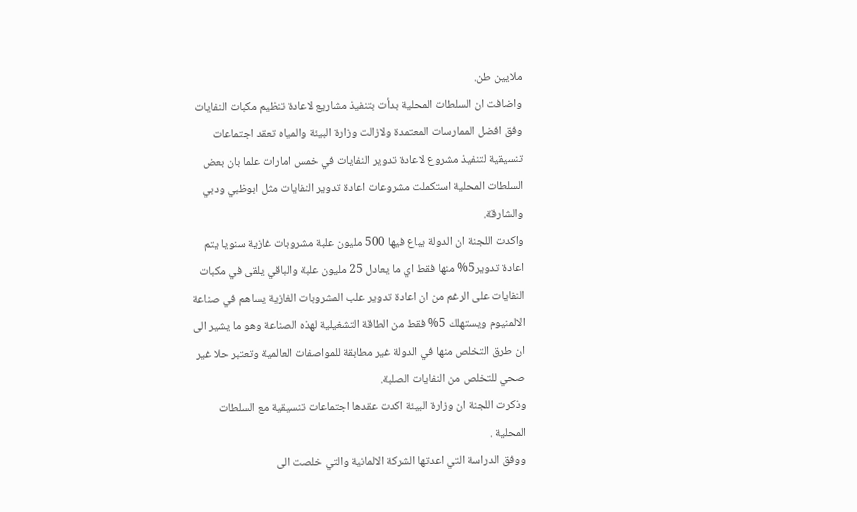ملايين طن.
واضافت ان السلطات المحلية بدأت بتنفيذ مشاريع لاعادة تنظيم مكبات النفايات وفق افضل الممارسات المعتمدة ولازالت وزارة البيئة والمياه تعقد اجتماعات تنسيقية لتنفيذ مشروع لاعادة تدوير النفايات في خمس امارات علما بان بعض السلطات المحلية استكملت مشروعات اعادة تدوير النفايات مثل ابوظبي ودبي والشارقة.
واكدت اللجنة ان الدولة يباع فيها 500 مليون علبة مشروبات غازية سنويا يتم اعادة تدوير5% منها فقط اي ما يعادل 25 مليون علبة والباقي يلقى في مكبات النفايات على الرغم من ان اعادة تدوير علب المشروبات الغازية يساهم في صناعة الالمنيوم ويستهلك 5% فقط من الطاقة التشغيلية لهذه الصناعة وهو ما يشير الى ان طرق التخلص منها في الدولة غير مطابقة للمواصفات العالمية وتعتبر حلا غير صحي للتخلص من النفايات الصلبة.
وذكرت اللجنة ان وزارة البيئة اكدت عقدها اجتماعات تنسيقية مع السلطات المحلية .
ووفق الدراسة التي اعدتها الشركة الالمانية والتي خلصت الى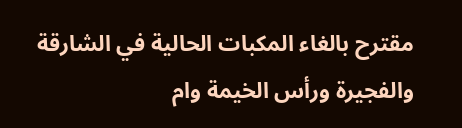مقترح بالغاء المكبات الحالية في الشارقة والفجيرة ورأس الخيمة وام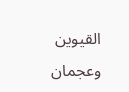القيوين وعجمان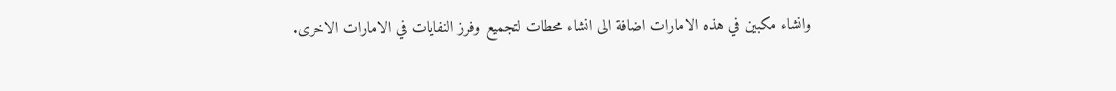وانشاء مكبين في هذه الامارات اضافة الى انشاء محطات لتجميع وفرز النفايات في الامارات الاخرى.